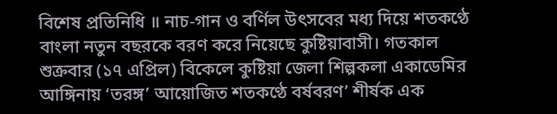বিশেষ প্রতিনিধি ॥ নাচ-গান ও বর্ণিল উৎসবের মধ্য দিয়ে শতকণ্ঠে বাংলা নতুন বছরকে বরণ করে নিয়েছে কুষ্টিয়াবাসী। গতকাল শুক্রবার (১৭ এপ্রিল) বিকেলে কুষ্টিয়া জেলা শিল্পকলা একাডেমির আঙ্গিনায় ‘তরঙ্গ’ আয়োজিত শতকণ্ঠে বর্ষবরণ’ শীর্ষক এক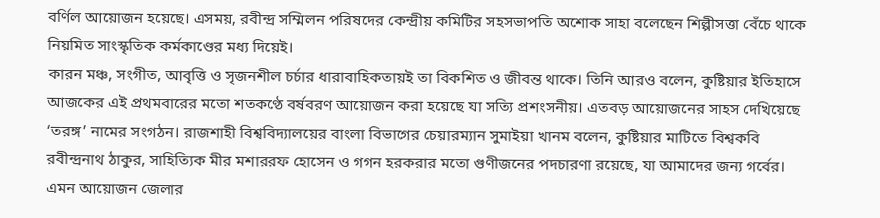বর্ণিল আয়োজন হয়েছে। এসময়, রবীন্দ্র সম্মিলন পরিষদের কেন্দ্রীয় কমিটির সহসভাপতি অশোক সাহা বলেছেন শিল্পীসত্তা বেঁচে থাকে নিয়মিত সাংস্কৃতিক কর্মকাণ্ডের মধ্য দিয়েই।
কারন মঞ্চ, সংগীত, আবৃত্তি ও সৃজনশীল চর্চার ধারাবাহিকতায়ই তা বিকশিত ও জীবন্ত থাকে। তিনি আরও বলেন, কুষ্টিয়ার ইতিহাসে আজকের এই প্রথমবারের মতো শতকণ্ঠে বর্ষবরণ আয়োজন করা হয়েছে যা সত্যি প্রশংসনীয়। এতবড় আয়োজনের সাহস দেখিয়েছে ‘তরঙ্গ’ নামের সংগঠন। রাজশাহী বিশ্ববিদ্যালয়ের বাংলা বিভাগের চেয়ারম্যান সুমাইয়া খানম বলেন, কুষ্টিয়ার মাটিতে বিশ্বকবি রবীন্দ্রনাথ ঠাকুর, সাহিত্যিক মীর মশাররফ হোসেন ও গগন হরকরার মতো গুণীজনের পদচারণা রয়েছে, যা আমাদের জন্য গর্বের। এমন আয়োজন জেলার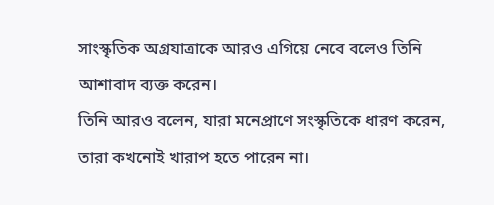সাংস্কৃতিক অগ্রযাত্রাকে আরও এগিয়ে নেবে বলেও তিনি আশাবাদ ব্যক্ত করেন।
তিনি আরও বলেন, যারা মনেপ্রাণে সংস্কৃতিকে ধারণ করেন, তারা কখনোই খারাপ হতে পারেন না।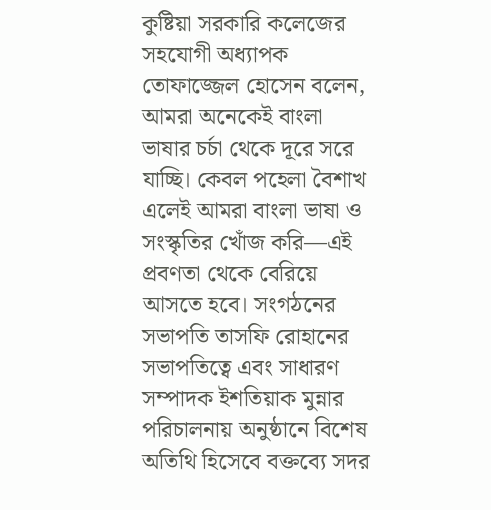কুষ্টিয়া সরকারি কলেজের সহযোগী অধ্যাপক তোফাজ্জেল হোসেন বলেন, আমরা অনেকেই বাংলা ভাষার চর্চা থেকে দূরে সরে যাচ্ছি। কেবল পহেলা বৈশাখ এলেই আমরা বাংলা ভাষা ও সংস্কৃতির খোঁজ করি—এই প্রবণতা থেকে বেরিয়ে আসতে হবে। সংগঠনের সভাপতি তাসফি রোহানের সভাপতিত্বে এবং সাধারণ সম্পাদক ইশতিয়াক মুন্নার পরিচালনায় অনুষ্ঠানে বিশেষ অতিথি হিসেবে বক্তব্যে সদর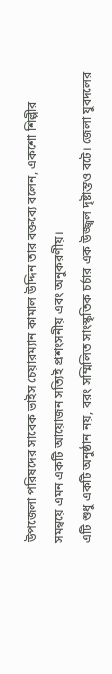উপজেলা পরিষদের সাবেক ভাইস চেয়ারম্যান কামাল উদ্দিন তার বক্তব্যে বলেন, একশো শিল্পীর সমন্বয়ে এমন একটি আয়োজন সত্যিই প্রশংসনীয় এবং অনুকরণীয়।
এটি শুধু একটি অনুষ্ঠান নয়, বরং সম্মিলিত সাংস্কৃতিক চর্চার এক উজ্জ্বল দৃষ্টান্তও বটে। জেলা যুবদলের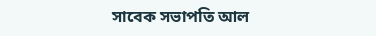সাবেক সভাপতি আল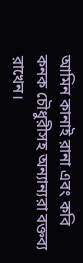আমিন কানাই রানা এবং কবি কনক চৌধুরীসহ অন্যান্যরা বক্তব্য রাখেন।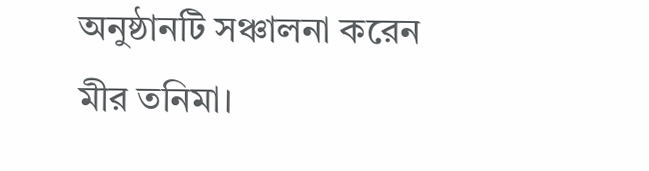অনুষ্ঠানটি সঞ্চালনা করেন মীর তনিমা।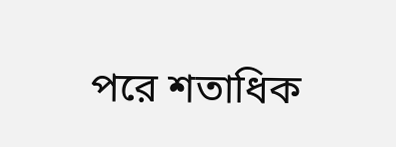পরে শতাধিক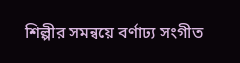শিল্পীর সমন্বয়ে বর্ণাঢ্য সংগীত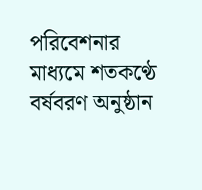পরিবেশনার মাধ্যমে শতকণ্ঠে বর্ষবরণ অনুষ্ঠান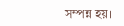সম্পন্ন হয়।